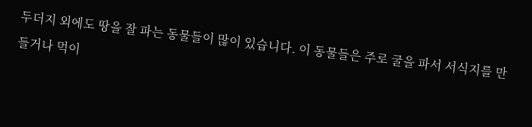두더지 외에도 땅을 잘 파는 동물들이 많이 있습니다. 이 동물들은 주로 굴을 파서 서식지를 만들거나 먹이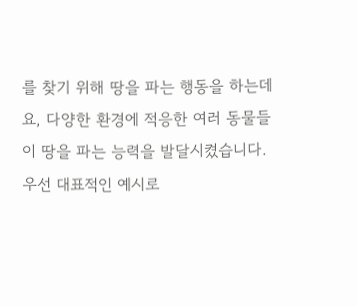를 찾기 위해 땅을 파는 행동을 하는데요, 다양한 환경에 적응한 여러 동물들이 땅을 파는 능력을 발달시켰습니다. 우선 대표적인 예시로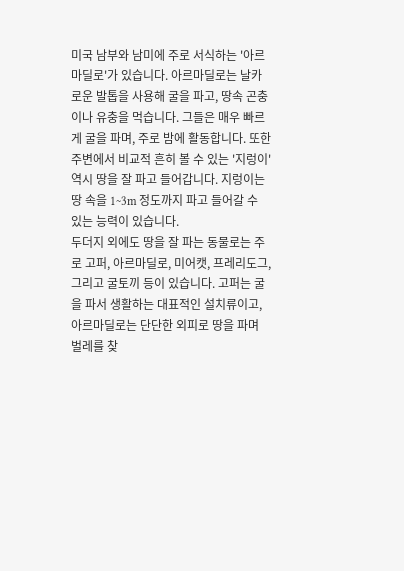미국 남부와 남미에 주로 서식하는 '아르마딜로'가 있습니다. 아르마딜로는 날카로운 발톱을 사용해 굴을 파고, 땅속 곤충이나 유충을 먹습니다. 그들은 매우 빠르게 굴을 파며, 주로 밤에 활동합니다. 또한 주변에서 비교적 흔히 볼 수 있는 '지렁이' 역시 땅을 잘 파고 들어갑니다. 지렁이는 땅 속을 1~3m 정도까지 파고 들어갈 수 있는 능력이 있습니다.
두더지 외에도 땅을 잘 파는 동물로는 주로 고퍼, 아르마딜로, 미어캣, 프레리도그, 그리고 굴토끼 등이 있습니다. 고퍼는 굴을 파서 생활하는 대표적인 설치류이고, 아르마딜로는 단단한 외피로 땅을 파며 벌레를 찾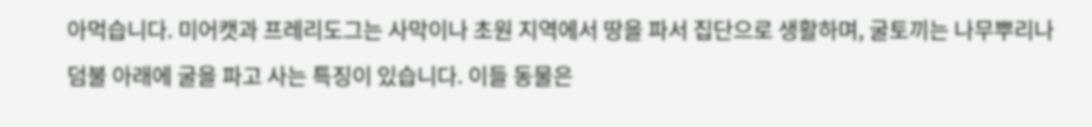아먹습니다. 미어캣과 프레리도그는 사막이나 초원 지역에서 땅을 파서 집단으로 생활하며, 굴토끼는 나무뿌리나 덤불 아래에 굴을 파고 사는 특징이 있습니다. 이들 동물은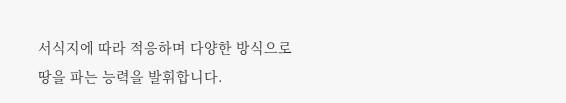서식지에 따라 적응하며 다양한 방식으로 땅을 파는 능력을 발휘합니다.